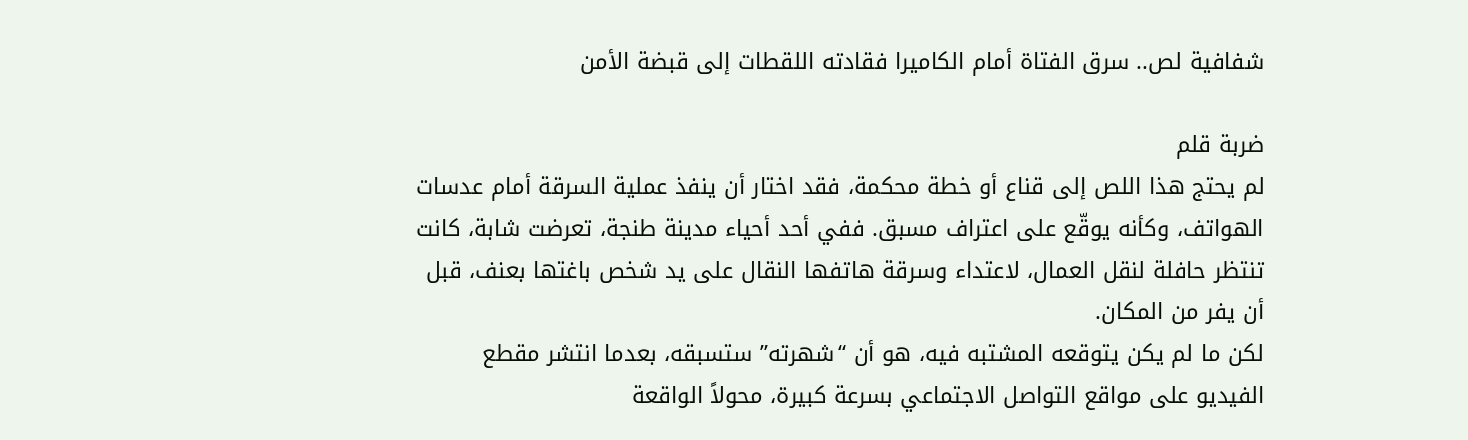شفافية لص.. سرق الفتاة أمام الكاميرا فقادته اللقطات إلى قبضة الأمن

ضربة قلم
لم يحتج هذا اللص إلى قناع أو خطة محكمة، فقد اختار أن ينفذ عملية السرقة أمام عدسات الهواتف، وكأنه يوقّع على اعتراف مسبق. ففي أحد أحياء مدينة طنجة، تعرضت شابة، كانت تنتظر حافلة لنقل العمال، لاعتداء وسرقة هاتفها النقال على يد شخص باغتها بعنف، قبل أن يفر من المكان.
لكن ما لم يكن يتوقعه المشتبه فيه، هو أن “شهرته” ستسبقه، بعدما انتشر مقطع الفيديو على مواقع التواصل الاجتماعي بسرعة كبيرة، محولاً الواقعة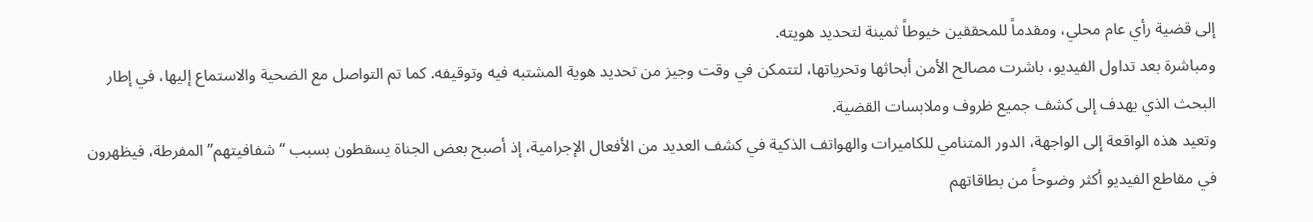إلى قضية رأي عام محلي، ومقدماً للمحققين خيوطاً ثمينة لتحديد هويته.
ومباشرة بعد تداول الفيديو، باشرت مصالح الأمن أبحاثها وتحرياتها، لتتمكن في وقت وجيز من تحديد هوية المشتبه فيه وتوقيفه. كما تم التواصل مع الضحية والاستماع إليها، في إطار البحث الذي يهدف إلى كشف جميع ظروف وملابسات القضية.
وتعيد هذه الواقعة إلى الواجهة، الدور المتنامي للكاميرات والهواتف الذكية في كشف العديد من الأفعال الإجرامية، إذ أصبح بعض الجناة يسقطون بسبب “شفافيتهم” المفرطة، فيظهرون في مقاطع الفيديو أكثر وضوحاً من بطاقاتهم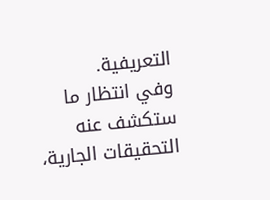التعريفية.
وفي انتظار ما ستكشف عنه التحقيقات الجارية،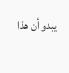يبدو أن هذا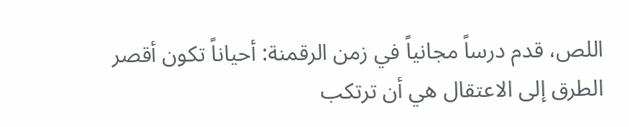اللص، قدم درساً مجانياً في زمن الرقمنة: أحياناً تكون أقصر الطرق إلى الاعتقال هي أن ترتكب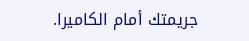جريمتك أمام الكاميرا.